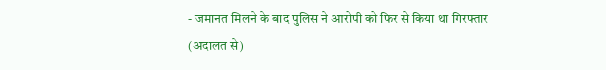- जमानत मिलने के बाद पुलिस ने आरोपी को फिर से किया था गिरफ्तार
(अदालत से)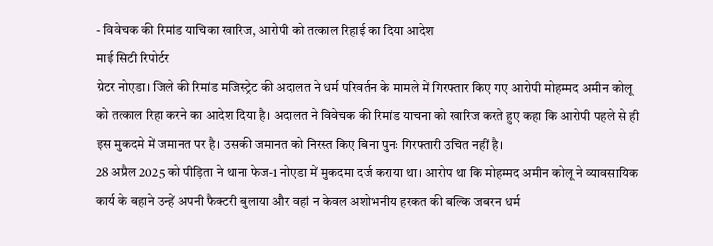- विवेचक की रिमांड याचिका खारिज, आरोपी को तत्काल रिहाई का दिया आदेश
माई सिटी रिपोर्टर
ग्रेटर नोएडा। जिले की रिमांड मजिस्ट्रेट की अदालत ने धर्म परिवर्तन के मामले में गिरफ्तार किए गए आरोपी मोहम्मद अमीन कोलू को तत्काल रिहा करने का आदेश दिया है। अदालत ने विवेचक की रिमांड याचना को खारिज करते हुए कहा कि आरोपी पहले से ही इस मुकदमे में जमानत पर है। उसकी जमानत को निरस्त किए बिना पुनः गिरफ्तारी उचित नहीं है।
28 अप्रैल 2025 को पीड़िता ने थाना फेज-1 नोएडा में मुकदमा दर्ज कराया था। आरोप था कि मोहम्मद अमीन कोलू ने व्यावसायिक कार्य के बहाने उन्हें अपनी फैक्टरी बुलाया और वहां न केवल अशोभनीय हरकत की बल्कि जबरन धर्म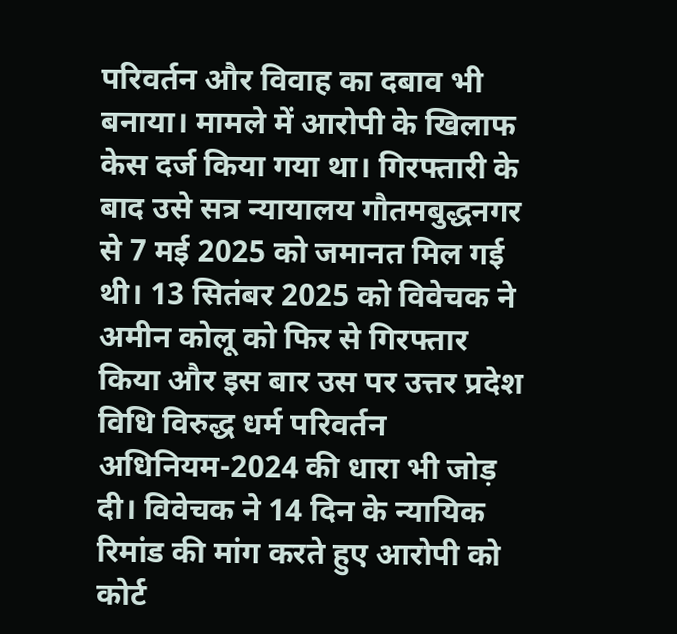परिवर्तन और विवाह का दबाव भी बनाया। मामले में आरोपी के खिलाफ केस दर्ज किया गया था। गिरफ्तारी के बाद उसे सत्र न्यायालय गौतमबुद्धनगर से 7 मई 2025 को जमानत मिल गई थी। 13 सितंबर 2025 को विवेचक ने अमीन कोलू को फिर से गिरफ्तार किया और इस बार उस पर उत्तर प्रदेश विधि विरुद्ध धर्म परिवर्तन अधिनियम-2024 की धारा भी जोड़ दी। विवेचक ने 14 दिन के न्यायिक रिमांड की मांग करते हुए आरोपी को कोर्ट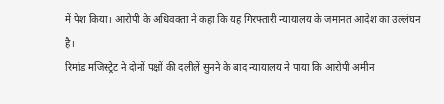में पेश किया। आरोपी के अधिवक्ता ने कहा कि यह गिरफ्तारी न्यायालय के जमानत आदेश का उल्लंघन है।
रिमांड मजिस्ट्रेट ने दोनों पक्षों की दलीलें सुनने के बाद न्यायालय ने पाया कि आरोपी अमीन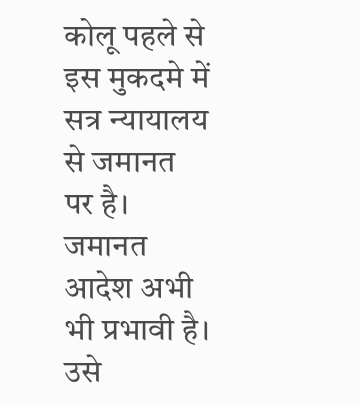कोलू पहले से इस मुकदमे में सत्र न्यायालय से जमानत पर है। जमानत आदेश अभी भी प्रभावी है। उसे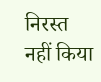निरस्त नहीं किया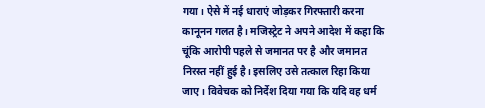गया। ऐसे में नई धाराएं जोड़कर गिरफ्तारी करना कानूनन गलत है। मजिस्ट्रेट ने अपने आदेश में कहा कि चूंकि आरोपी पहले से जमानत पर है और जमानत निरस्त नहीं हुई है। इसलिए उसे तत्काल रिहा किया जाए। विवेचक को निर्देश दिया गया कि यदि वह धर्म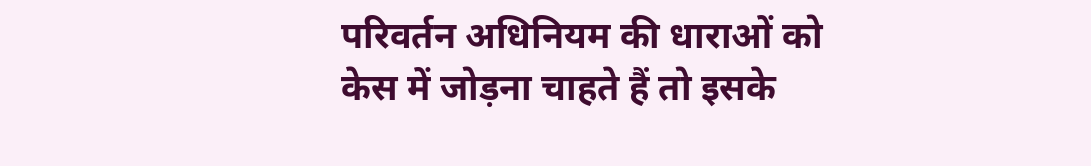परिवर्तन अधिनियम की धाराओं को केस में जोड़ना चाहते हैं तो इसके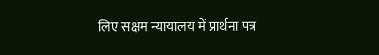लिए सक्षम न्यायालय में प्रार्थना पत्र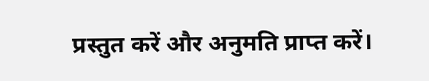प्रस्तुत करें और अनुमति प्राप्त करें।